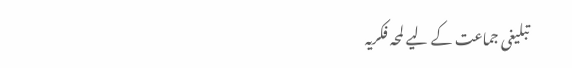تبلیغی جماعت کے لیے لمحہ فکریہ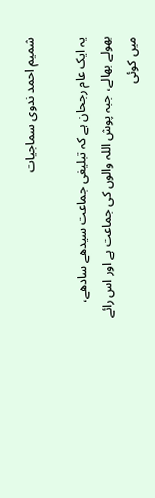شمیم احمد ندوی سماجیات

یہ ایک عام رجحان ہے کہ تبلیغی جماعت سیدھے سادھے، بھولے بھالے، جبہ پوش اللہ والوں کی جماعت ہے اور اس رائے میں کوئی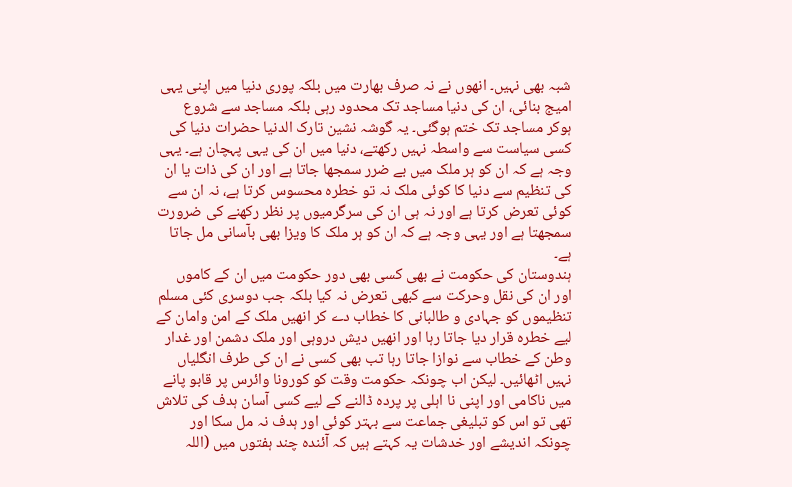شبہ بھی نہیں۔ انھوں نے نہ صرف بھارت میں بلکہ پوری دنیا میں اپنی یہی امیج بنائی، ان کی دنیا مساجد تک محدود رہی بلکہ مساجد سے شروع ہوکر مساجد تک ختم ہوگئی۔ یہ گوشہ نشین تارک الدنیا حضرات دنیا کی کسی سیاست سے واسطہ نہیں رکھتے، دنیا میں ان کی یہی پہچان ہے۔ یہی وجہ ہے کہ ان کو ہر ملک میں بے ضرر سمجھا جاتا ہے اور ان کی ذات یا ان کی تنظیم سے دنیا کا کوئی ملک نہ تو خطرہ محسوس کرتا ہے، نہ ان سے کوئی تعرض کرتا ہے اور نہ ہی ان کی سرگرمیوں پر نظر رکھنے کی ضرورت سمجھتا ہے اور یہی وجہ ہے کہ ان کو ہر ملک کا ویزا بھی بآسانی مل جاتا ہے۔
ہندوستان کی حکومت نے بھی کسی بھی دور حکومت میں ان کے کاموں اور ان کی نقل وحرکت سے کبھی تعرض نہ کیا بلکہ جب دوسری کئی مسلم تنظیموں کو جہادی و طالبانی کا خطاب دے کر انھیں ملک کے امن وامان کے لیے خطرہ قرار دیا جاتا رہا اور انھیں دیش دروہی اور ملک دشمن اور غدار وطن کے خطاب سے نوازا جاتا رہا تب بھی کسی نے ان کی طرف انگلیاں نہیں اٹھائیں۔ لیکن اب چونکہ حکومت وقت کو کورونا وائرس پر قابو پانے میں ناکامی اور اپنی نا اہلی پر پردہ ڈالنے کے لیے کسی آسان ہدف کی تلاش تھی تو اس کو تبلیغی جماعت سے بہتر کوئی اور ہدف نہ مل سکا اور چونکہ اندیشے اور خدشات یہ کہتے ہیں کہ آئندہ چند ہفتوں میں (اللہ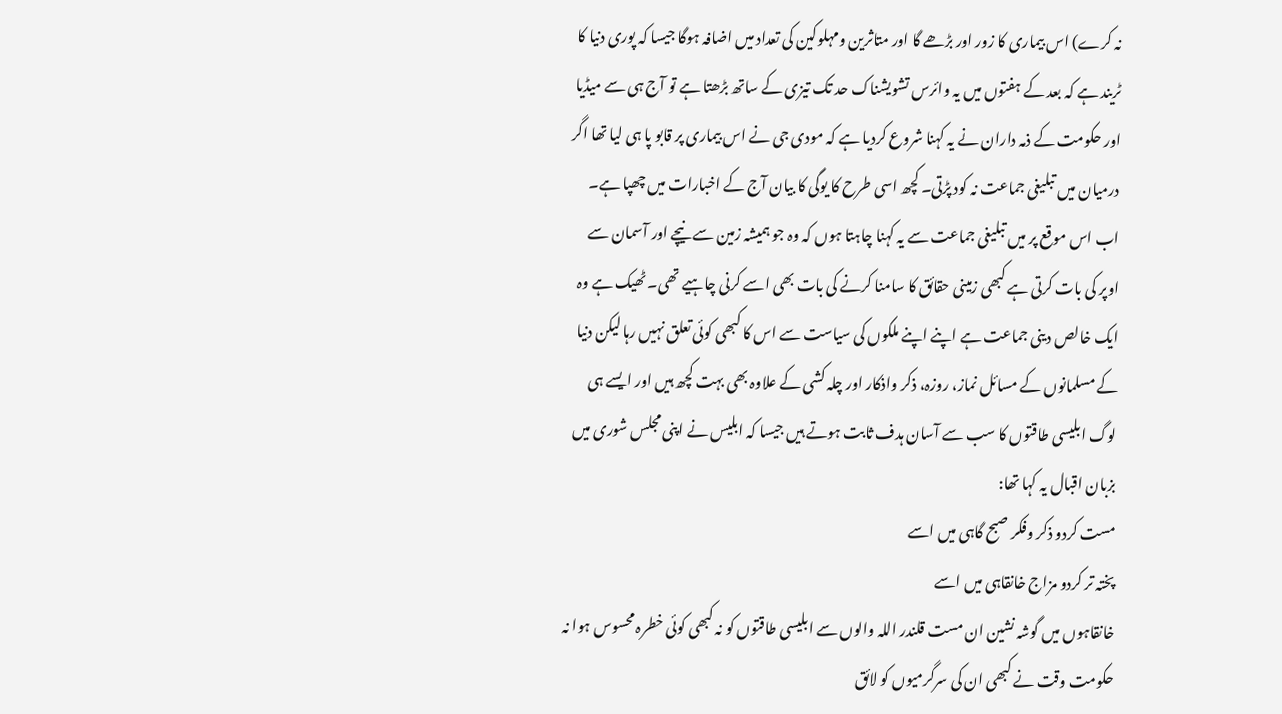نہ کرے) اس بیماری کا زور اور بڑھے گا اور متاثرین ومہلوکین کی تعداد میں اضافہ ہوگا جیسا کہ پوری دنیا کا ٹریند ہے کہ بعد کے ہفتوں میں یہ وائرس تشویشناک حد تک تیزی کے ساتھ بڑھتا ہے تو آج ہی سے میڈیا اور حکومت کے ذمہ داران نے یہ کہنا شروع کردیا ہے کہ مودی جی نے اس بیماری پر قابو پا ہی لیا تھا اگر درمیان میں تبلیغی جماعت نہ کود پڑتی۔ کچھ اسی طرح کا یوگی کا بیان آج کے اخبارات میں چھپا ہے۔ اب اس موقع پر میں تبلیغی جماعت سے یہ کہنا چاہتا ہوں کہ وہ جو ہمیشہ زمین سے نیچے اور آسمان سے اوپر کی بات کرتی ہے کبھی زمینی حقائق کا سامنا کرنے کی بات بھی اسے کرنی چاہیے تھی۔ ٹھیک ہے وہ ایک خالص دینی جماعت ہے اپنے اپنے ملکوں کی سیاست سے اس کا کبھی کوئی تعلق نہیں رہا لیکن دنیا کے مسلمانوں کے مسائل نماز، روزہ، ذکر واذکار اور چلہ کشی کے علاوہ بھی بہت کچھ ہیں اور ایسے ہی لوگ ابلیسی طاقتوں کا سب سے آسان ہدف ثابت ہوتے ہیں جیسا کہ ابلیس نے اپنی مجلس شوری میں بزبان اقبال یہ کہا تھا:
مست کردو ذکر وفکر صبح گاہی میں اسے
پختہ تر کردو مزاج خانقاہی میں اسے
خانقاہوں میں گوشہ نشین ان مست قلندر اللہ والوں سے ابلیسی طاقتوں کو نہ کبھی کوئی خطرہ محسوس ہوا نہ حکومت وقت نے کبھی ان کی سرگرمیوں کو لائق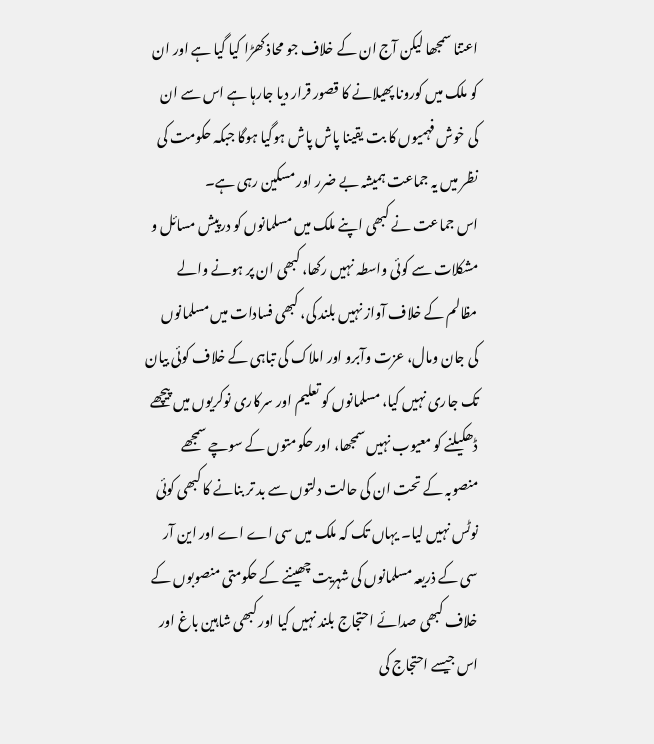اعتنا سمجھا لیکن آج ان کے خلاف جو محاذ کھڑا کیا گیا ہے اور ان کو ملک میں کورونا پھیلانے کا قصور قرار دیا جارہا ہے اس سے ان کی خوش فہمیوں کا بت یقینا پاش پاش ہوگیا ہوگا جبکہ حکومت کی نظر میں یہ جماعت ہمیشہ بے ضرر اور مسکین رہی ہے۔
اس جماعت نے کبھی اپنے ملک میں مسلمانوں کو درپیش مسائل و مشکلات سے کوئی واسطہ نہیں رکھا، کبھی ان پر ہونے والے مظالم کے خلاف آواز نہیں بلند کی، کبھی فسادات میں مسلمانوں کی جان ومال، عزت وآبرو اور املاک کی تباہی کے خلاف کوئی بیان تک جاری نہیں کیا، مسلمانوں کو تعلیم اور سرکاری نوکریوں میں پیچھے ڈھکیلنے کو معیوب نہیں سمجھا، اور حکومتوں کے سوچے سمجھے منصوبہ کے تحت ان کی حالت دلتوں سے بد تر بنانے کا کبھی کوئی نوٹس نہیں لیا۔ یہاں تک کہ ملک میں سی اے اے اور این آر سی کے ذریعہ مسلمانوں کی شہریت چھیننے کے حکومتی منصوبوں کے خلاف کبھی صدائے احتجاج بلند نہیں کیا اور کبھی شاہین باغ اور اس جیسے احتجاج کی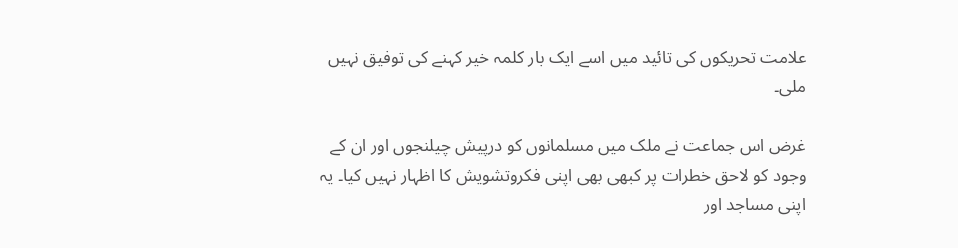علامت تحریکوں کی تائید میں اسے ایک بار کلمہ خیر کہنے کی توفیق نہیں ملی۔

غرض اس جماعت نے ملک میں مسلمانوں کو درپیش چیلنجوں اور ان کے وجود کو لاحق خطرات پر کبھی بھی اپنی فکروتشویش کا اظہار نہیں کیا۔ یہ اپنی مساجد اور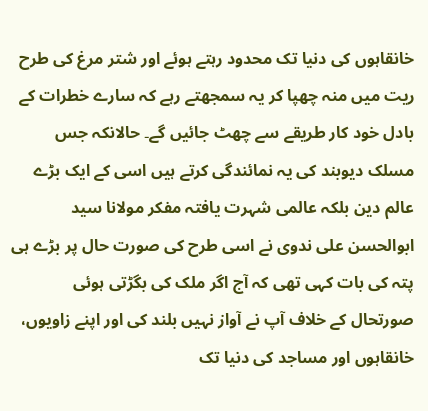خانقاہوں کی دنیا تک محدود رہتے ہوئے اور شتر مرغ کی طرح ریت میں منہ چھپا کر یہ سمجھتے رہے کہ سارے خطرات کے بادل خود کار طریقے سے چھٹ جائیں گے۔ حالانکہ جس مسلک دیوبند کی یہ نمائندگی کرتے ہیں اسی کے ایک بڑے عالم دین بلکہ عالمی شہرت یافتہ مفکر مولانا سید ابوالحسن علی ندوی نے اسی طرح کی صورت حال پر بڑے ہی پتہ کی بات کہی تھی کہ آج اگر ملک کی بگڑتی ہوئی صورتحال کے خلاف آپ نے آواز نہیں بلند کی اور اپنے زاویوں، خانقاہوں اور مساجد کی دنیا تک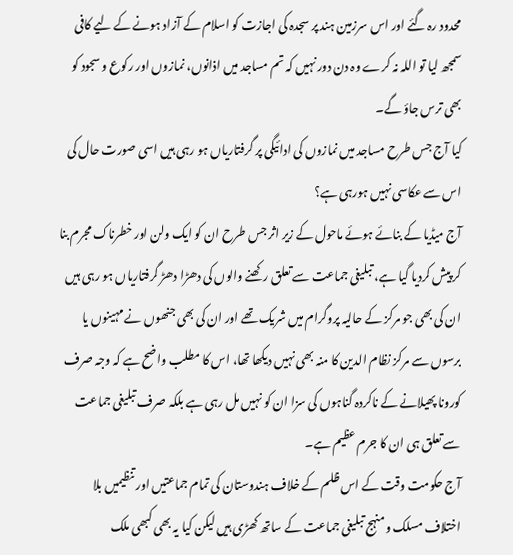محدود رہ گئے اور اس سرزمین ہند پر سجدہ کی اجازت کو اسلام کے آزاد ہونے کے لیے کافی سمجھ لیا تو اللہ نہ کرے وہ دن دور نہیں کہ تم مساجد میں اذانوں، نمازوں اور رکوع و سجود کو بھی ترس جاؤ گے۔
کیا آج جس طرح مساجد میں نمازوں کی ادائیگی پر گرفتاریاں ہو رہی ہیں اسی صورت حال کی اس سے عکاسی نہیں ہورہی ہے؟
آج میڈیا کے بنائے ہوئے ماحول کے زیر اثر جس طرح ان کو ایک ولن اور خطرناک مجرم بنا کر پیش کردیا گیا ہے، تبلیغی جماعت سے تعلق رکھنے والوں کی دھڑا دھڑ گرفتاریاں ہو رہی ہیں ان کی بھی جو مرکز کے حالیہ پروگرام میں شریک تھے اور ان کی بھی جنھوں نے مہینوں یا برسوں سے مرکز نظام الدین کا منہ بھی نہیں دیکھا تھا، اس کا مطلب واضح ہے کہ وجہ صرف کورونا پھیلانے کے ناکردہ گناہوں کی سزا ان کو نہیں مل رہی ہے بلکہ صرف تبلیغی جماعت سے تعلق ہی ان کا جرم عظیم ہے۔
آج حکومت وقت کے اس ظلم کے خلاف ہندوستان کی تمام جماعتیں اور تنظیمیں بلا اختلاف مسلک ومنہج تبلیغی جماعت کے ساتھ کھڑی ہیں لیکن کیا یہ بھی کبھی ملک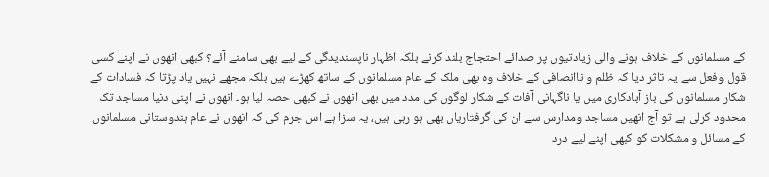کے مسلمانوں کے خلاف ہونے والی زیادتیوں پر صدائے احتجاج بلند کرنے بلکہ اظہار ناپسندیدگی کے لیے بھی سامنے آئے؟ کبھی انھوں نے اپنے کسی قول وفعل سے یہ تاثر دیا کہ ظلم و ناانصافی کے خلاف وہ بھی ملک کے عام مسلمانوں کے ساتھ کھڑے ہیں بلکہ مجھے نہیں یاد پڑتا کہ فسادات کے شکار مسلمانوں کی باز آبادکاری میں یا ناگہانی آفات کے شکار لوگوں کی مدد میں بھی انھوں نے کبھی حصہ لیا ہو۔ انھوں نے اپنی دنیا مساجد تک محدود کرلی ہے تو آج انھیں مساجد ومدارس سے ان کی گرفتاریاں بھی ہو رہی ہیں، یہ سزا ہے اس جرم کی کہ انھوں نے عام ہندوستانی مسلمانوں کے مسائل و مشکلات کو کبھی اپنے لیے درد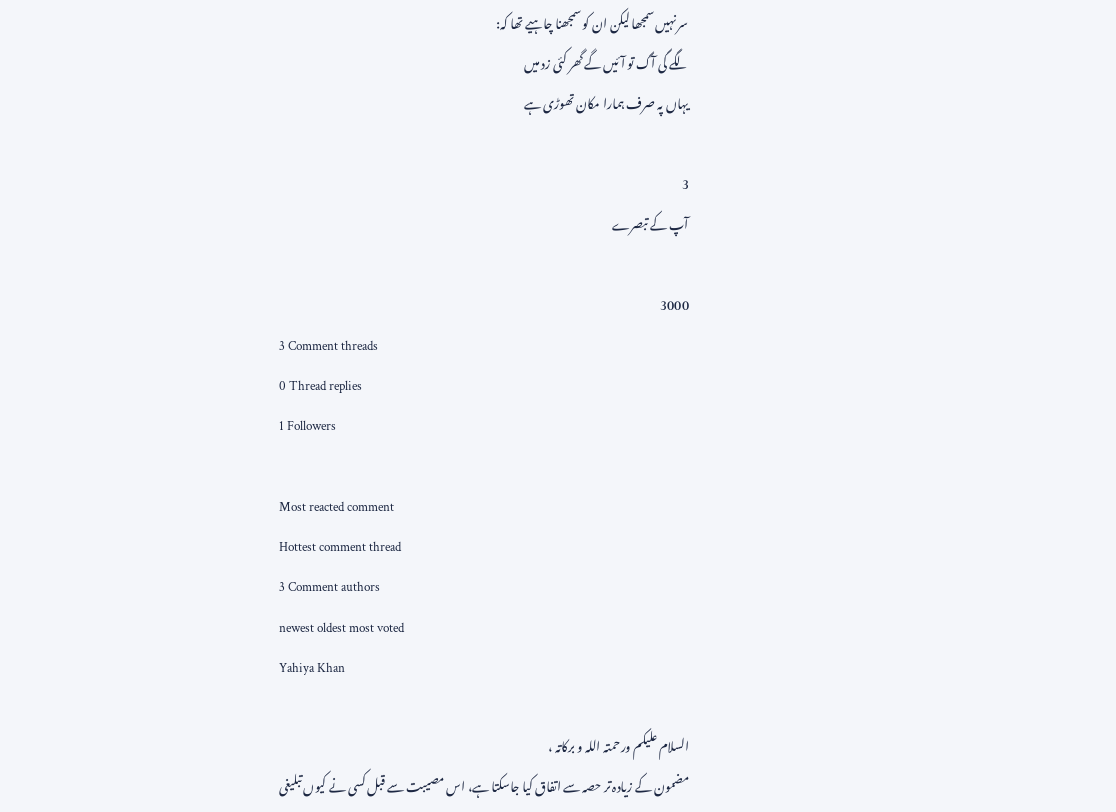سر نہیں سمجھا لیکن ان کو سمجھنا چاہیے تھا کہ:
لگے گی آگ تو آئیں گے گھر کئی زد میں
یہاں پہ صرف ہمارا مکان تھوڑی ہے

3
آپ کے تبصرے

3000
3 Comment threads
0 Thread replies
1 Followers

Most reacted comment
Hottest comment thread
3 Comment authors
newest oldest most voted
Yahiya Khan

السلام علیکم ورحمتہ اللہ و برکاتہ ،
مضمون کے زیادہ تر حصہ سے اتفاق کیا جاسکتا ہے، اس مصیبت سے قبل کسی نے کیوں تبلیغی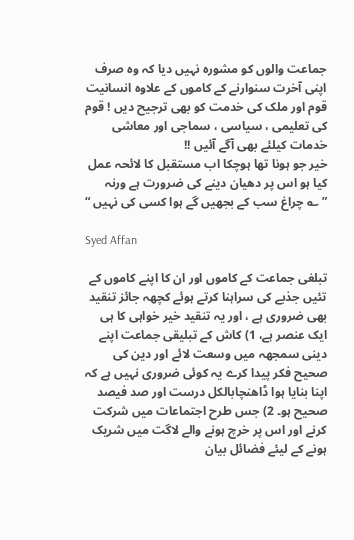جماعت والوں کو مشورہ نہیں دیا کہ وہ صرف اپنی آخرت سنوارنے کے کاموں کے علاوہ انسانیت قوم اور ملک کی خدمت کو بھی ترجیح دیں ! قوم کی تعلیمی ، سیاسی ، سماجی اور معاشی خدمات کیلئے بھی آگے آئیں !!
خیر جو ہونا تھا ہوچکا اب مستقبل کا لائحہ عمل کیا ہو اس پر دھیان دینے کی ضرورت ہے ورنہ
” ؎ چراغ سب کے بجھیں گے ہوا کسی کی نہیں “

Syed Affan

تبلغی جماعت کے کاموں اور ان کا اپنے کاموں کے تئیں جذبے کی سراہنا کرتے ہوئے کچھہ جائز تنقید بھی ضروری ہے ، اور یہ تنقید خیر خواہی کا ہی ایک عنصر ہے، 1) کاش کے تبلیقی جماعت اپنے دینی سمجھہ میں وسعت لائے اور دین کی صحیح فکر پیدا کرے یہ کوئی ضروری نہیں ہے کہ اپنا بنایا ہوا ڈاھنچابالکل درست اور صد فیصد صحیح ہو۔ 2) جس طرح اجتماعات میں شرکت کرنے اور اس پر خرچ ہونے والے لاگت میں شریک ہونے کے لیئے فضائل بیان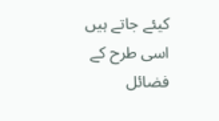کیئے جاتے ہیں اسی طرح کے فضائل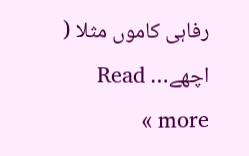رفاہی کاموں مثلا ( اچھے… Read more »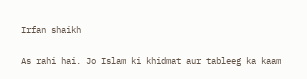Irfan shaikh

As rahi hai. Jo Islam ki khidmat aur tableeg ka kaam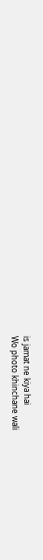is jamat ne kiya hai
Wo photo khinchane wali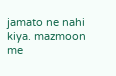jamato ne nahi kiya. mazmoon me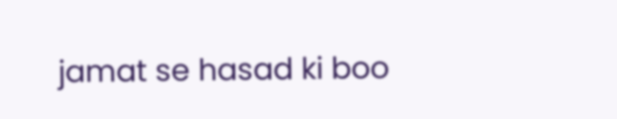jamat se hasad ki boo